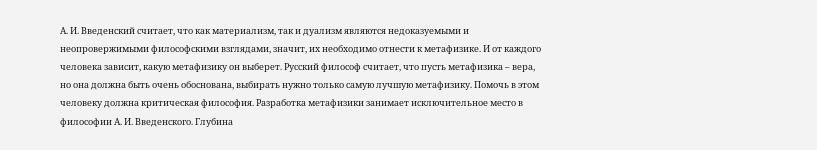А. И. Введенский считает, что как материализм, так и дуализм являются недоказуемыми и неопровержимыми философскими взглядами, значит, их необходимо отнести к метафизике. И от каждого человека зависит, какую метафизику он выберет. Русский философ считает, что пусть метафизика – вера, но она должна быть очень обоснована, выбирать нужно только самую лучшую метафизику. Помочь в этом человеку должна критическая философия. Разработка метафизики занимает исключительное место в философии А. И. Введенского. Глубина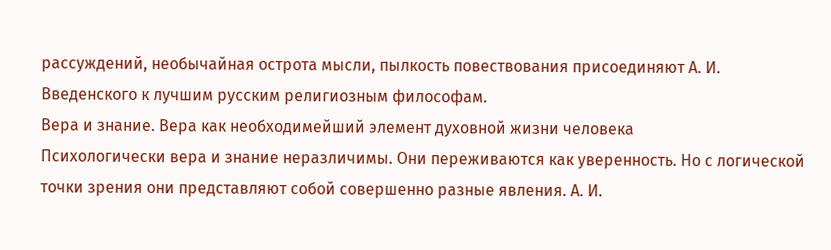рассуждений, необычайная острота мысли, пылкость повествования присоединяют А. И. Введенского к лучшим русским религиозным философам.
Вера и знание. Вера как необходимейший элемент духовной жизни человека
Психологически вера и знание неразличимы. Они переживаются как уверенность. Но с логической точки зрения они представляют собой совершенно разные явления. А. И.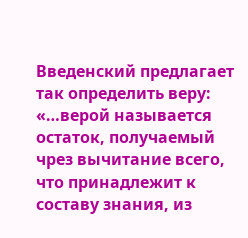Введенский предлагает так определить веру: «…верой называется остаток, получаемый чрез вычитание всего, что принадлежит к составу знания, из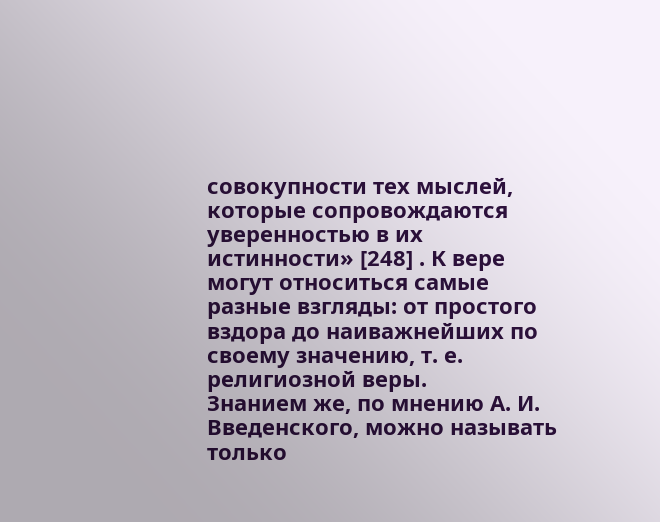совокупности тех мыслей, которые сопровождаются уверенностью в их истинности» [248] . К вере могут относиться самые разные взгляды: от простого вздора до наиважнейших по своему значению, т. е. религиозной веры.
Знанием же, по мнению А. И. Введенского, можно называть только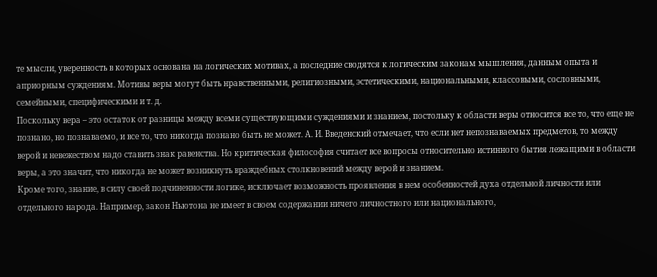те мысли, уверенность в которых основана на логических мотивах, а последние сводятся к логическим законам мышления, данным опыта и априорным суждениям. Мотивы веры могут быть нравственными, религиозными, эстетическими, национальными, классовыми, сословными, семейными, специфическими и т. д.
Поскольку вера – это остаток от разницы между всеми существующими суждениями и знанием, постольку к области веры относится все то, что еще не познано, но познаваемо, и все то, что никогда познано быть не может. А. И. Введенский отмечает, что если нет непознаваемых предметов, то между верой и невежеством надо ставить знак равенства. Но критическая философия считает все вопросы относительно истинного бытия лежащими в области веры, а это значит, что никогда не может возникнуть враждебных столкновений между верой и знанием.
Кроме того, знание, в силу своей подчиненности логике, исключает возможность проявления в нем особенностей духа отдельной личности или отдельного народа. Например, закон Ньютона не имеет в своем содержании ничего личностного или национального,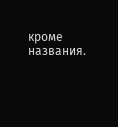кроме названия.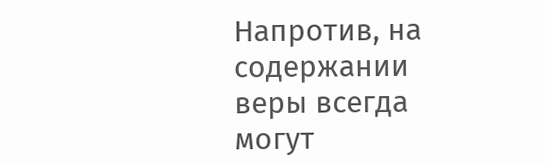Напротив, на содержании веры всегда могут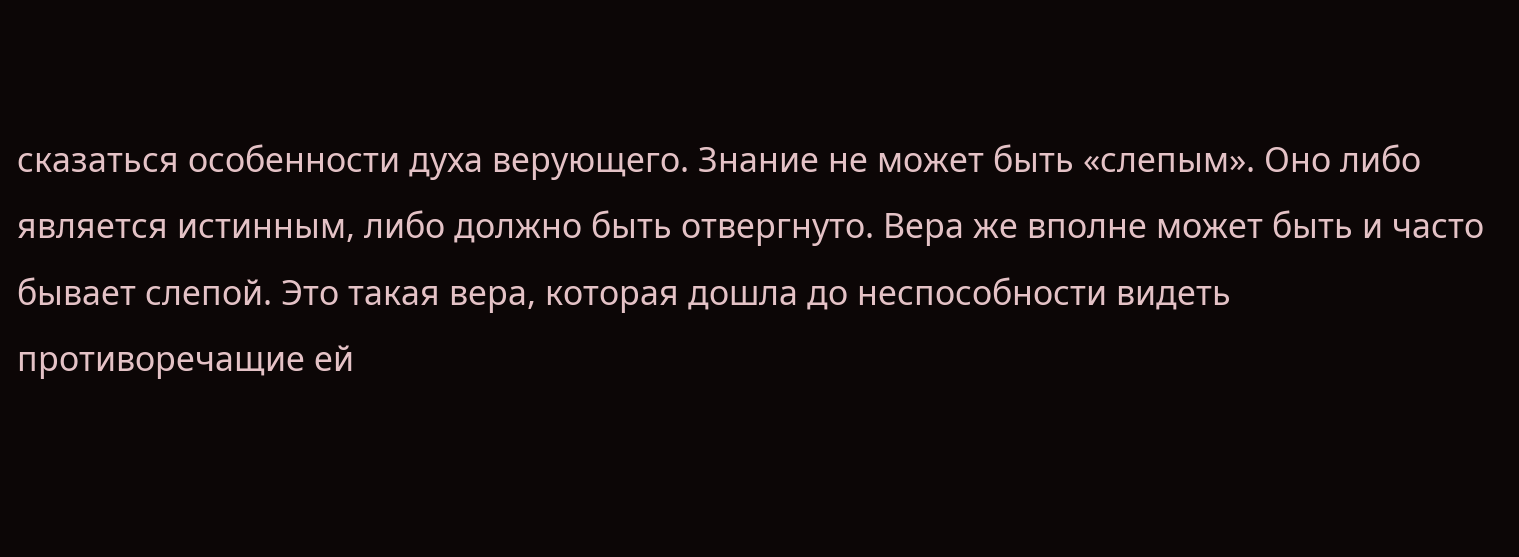сказаться особенности духа верующего. Знание не может быть «слепым». Оно либо является истинным, либо должно быть отвергнуто. Вера же вполне может быть и часто бывает слепой. Это такая вера, которая дошла до неспособности видеть противоречащие ей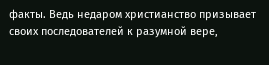факты. Ведь недаром христианство призывает своих последователей к разумной вере,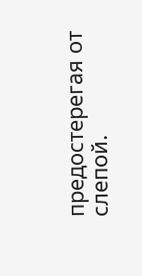предостерегая от слепой.